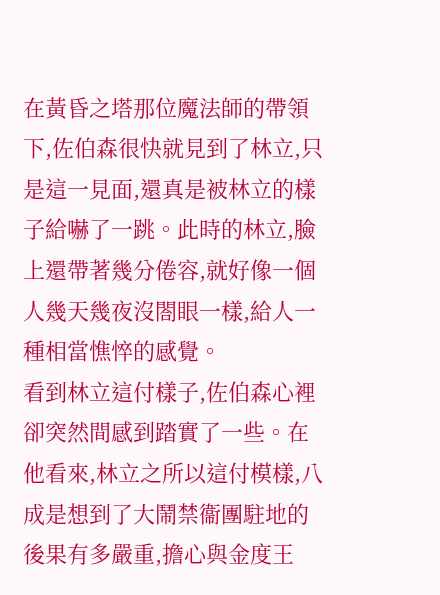在黃昏之塔那位魔法師的帶領下,佐伯森很快就見到了林立,只是這一見面,還真是被林立的樣子給嚇了一跳。此時的林立,臉上還帶著幾分倦容,就好像一個人幾天幾夜沒閤眼一樣,給人一種相當憔悴的感覺。
看到林立這付樣子,佐伯森心裡卻突然間感到踏實了一些。在他看來,林立之所以這付模樣,八成是想到了大鬧禁衞團駐地的後果有多嚴重,擔心與金度王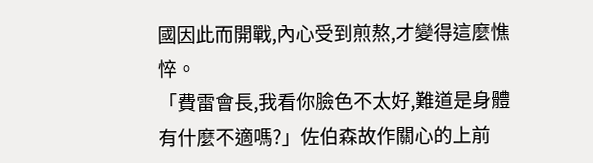國因此而開戰,內心受到煎熬,才變得這麼憔悴。
「費雷會長,我看你臉色不太好,難道是身體有什麼不適嗎?」佐伯森故作關心的上前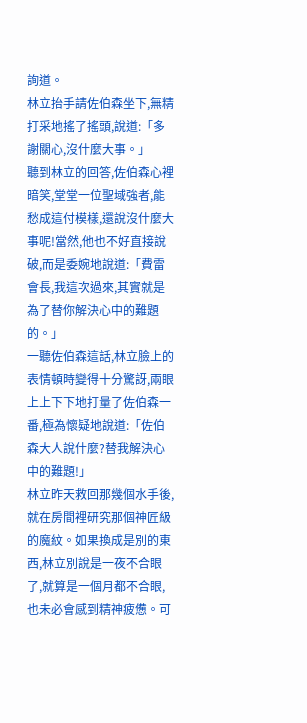詢道。
林立抬手請佐伯森坐下,無精打采地搖了搖頭,說道:「多謝關心,沒什麼大事。」
聽到林立的回答,佐伯森心裡暗笑,堂堂一位聖域強者,能愁成這付模樣,還說沒什麼大事呢!當然,他也不好直接說破,而是委婉地說道:「費雷會長,我這次過來,其實就是為了替你解決心中的難題的。」
一聽佐伯森這話,林立臉上的表情頓時變得十分驚訝,兩眼上上下下地打量了佐伯森一番,極為懷疑地說道:「佐伯森大人說什麼?替我解決心中的難題!」
林立昨天救回那幾個水手後,就在房間裡研究那個神匠級的魔紋。如果換成是別的東西,林立別說是一夜不合眼了,就算是一個月都不合眼,也未必會感到精神疲憊。可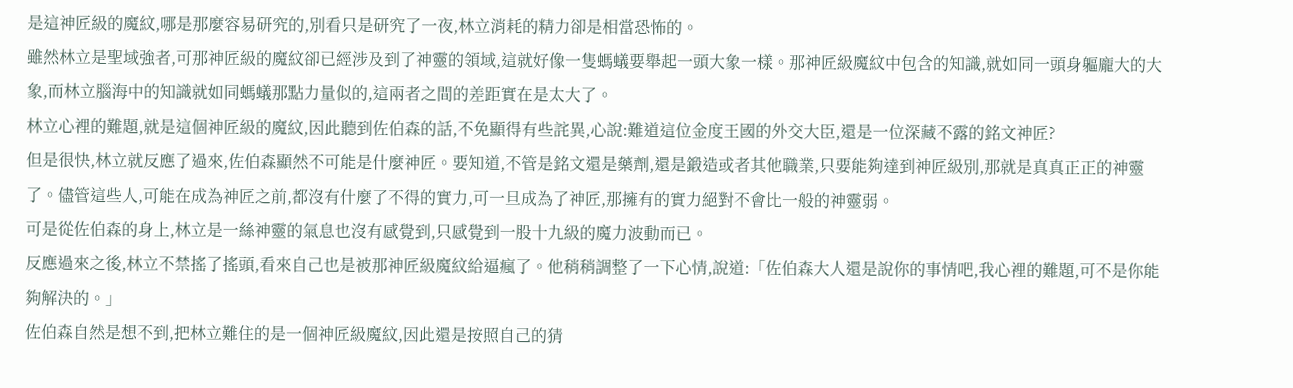是這神匠級的魔紋,哪是那麼容易研究的,別看只是研究了一夜,林立消耗的精力卻是相當恐怖的。
雖然林立是聖域強者,可那神匠級的魔紋卻已經涉及到了神靈的領域,這就好像一隻螞蟻要舉起一頭大象一樣。那神匠級魔紋中包含的知識,就如同一頭身軀龐大的大象,而林立腦海中的知識就如同螞蟻那點力量似的,這兩者之間的差距實在是太大了。
林立心裡的難題,就是這個神匠級的魔紋,因此聽到佐伯森的話,不免顯得有些詫異,心說:難道這位金度王國的外交大臣,還是一位深藏不露的銘文神匠?
但是很快,林立就反應了過來,佐伯森顯然不可能是什麼神匠。要知道,不管是銘文還是藥劑,還是鍛造或者其他職業,只要能夠達到神匠級別,那就是真真正正的神靈了。儘管這些人,可能在成為神匠之前,都沒有什麼了不得的實力,可一旦成為了神匠,那擁有的實力絕對不會比一般的神靈弱。
可是從佐伯森的身上,林立是一絲神靈的氣息也沒有感覺到,只感覺到一股十九級的魔力波動而已。
反應過來之後,林立不禁搖了搖頭,看來自己也是被那神匠級魔紋給逼瘋了。他稍稍調整了一下心情,說道:「佐伯森大人還是說你的事情吧,我心裡的難題,可不是你能夠解決的。」
佐伯森自然是想不到,把林立難住的是一個神匠級魔紋,因此還是按照自己的猜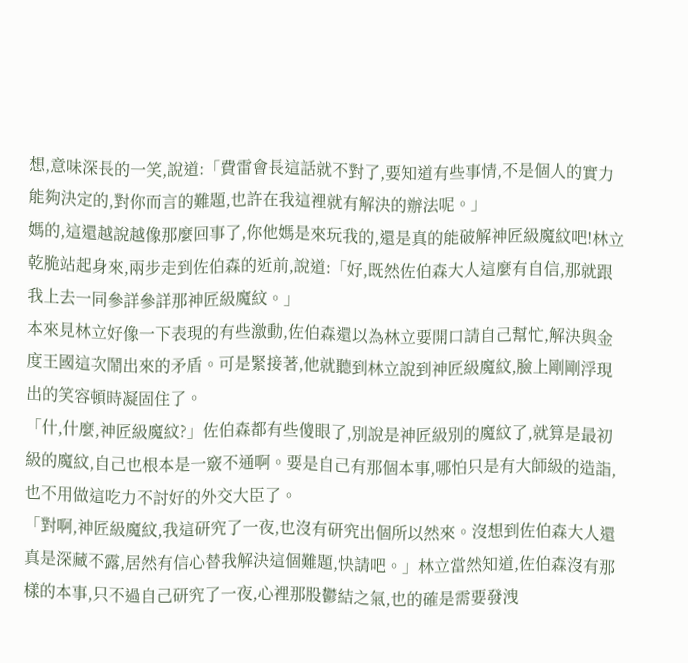想,意味深長的一笑,說道:「費雷會長這話就不對了,要知道有些事情,不是個人的實力能夠決定的,對你而言的難題,也許在我這裡就有解決的辦法呢。」
媽的,這還越說越像那麼回事了,你他媽是來玩我的,還是真的能破解神匠級魔紋吧!林立乾脆站起身來,兩步走到佐伯森的近前,說道:「好,既然佐伯森大人這麼有自信,那就跟我上去一同參詳參詳那神匠級魔紋。」
本來見林立好像一下表現的有些激動,佐伯森還以為林立要開口請自己幫忙,解決與金度王國這次鬧出來的矛盾。可是緊接著,他就聽到林立說到神匠級魔紋,臉上剛剛浮現出的笑容頓時凝固住了。
「什,什麼,神匠級魔紋?」佐伯森都有些傻眼了,別說是神匠級別的魔紋了,就算是最初級的魔紋,自己也根本是一竅不通啊。要是自己有那個本事,哪怕只是有大師級的造詣,也不用做這吃力不討好的外交大臣了。
「對啊,神匠級魔紋,我這研究了一夜,也沒有研究出個所以然來。沒想到佐伯森大人還真是深藏不露,居然有信心替我解決這個難題,快請吧。」林立當然知道,佐伯森沒有那樣的本事,只不過自己研究了一夜,心裡那股鬱結之氣,也的確是需要發洩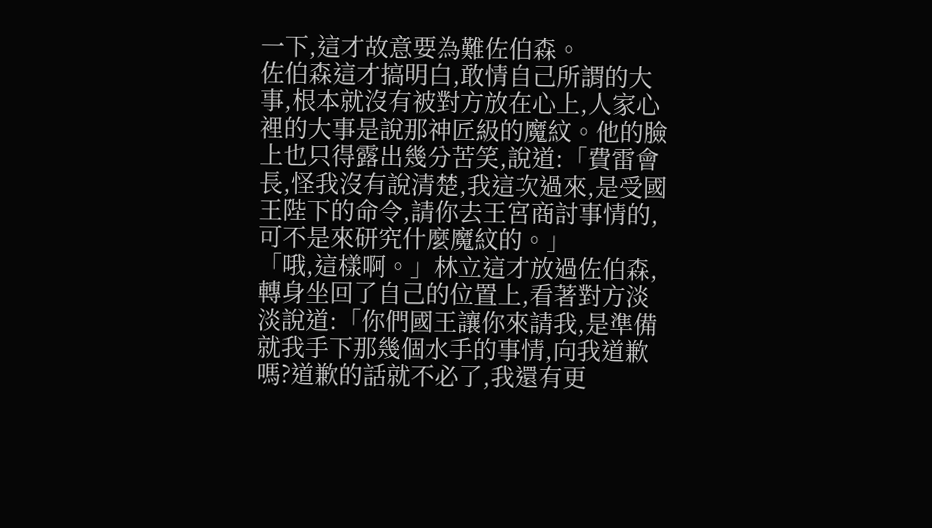一下,這才故意要為難佐伯森。
佐伯森這才搞明白,敢情自己所謂的大事,根本就沒有被對方放在心上,人家心裡的大事是說那神匠級的魔紋。他的臉上也只得露出幾分苦笑,說道:「費雷會長,怪我沒有說清楚,我這次過來,是受國王陛下的命令,請你去王宮商討事情的,可不是來研究什麼魔紋的。」
「哦,這樣啊。」林立這才放過佐伯森,轉身坐回了自己的位置上,看著對方淡淡說道:「你們國王讓你來請我,是準備就我手下那幾個水手的事情,向我道歉嗎?道歉的話就不必了,我還有更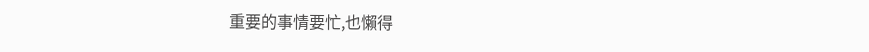重要的事情要忙,也懶得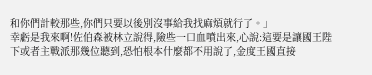和你們計較那些,你們只要以後別沒事給我找麻煩就行了。」
幸虧是我來啊!佐伯森被林立說得,險些一口血噴出來,心說:這要是讓國王陛下或者主戰派那幾位聽到,恐怕根本什麼都不用說了,金度王國直接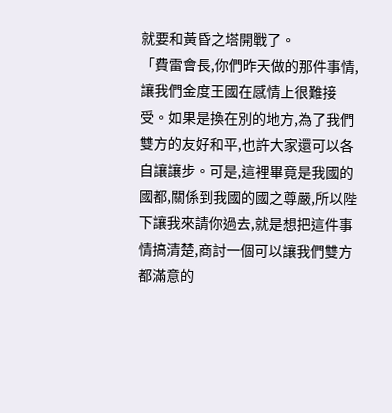就要和黃昏之塔開戰了。
「費雷會長,你們昨天做的那件事情,讓我們金度王國在感情上很難接受。如果是換在別的地方,為了我們雙方的友好和平,也許大家還可以各自讓讓步。可是,這裡畢竟是我國的國都,關係到我國的國之尊嚴,所以陛下讓我來請你過去,就是想把這件事情搞清楚,商討一個可以讓我們雙方都滿意的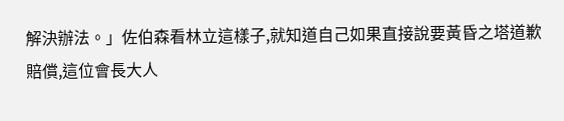解決辦法。」佐伯森看林立這樣子,就知道自己如果直接說要黃昏之塔道歉賠償,這位會長大人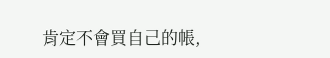肯定不會買自己的帳,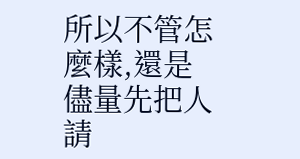所以不管怎麼樣,還是儘量先把人請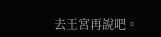去王宮再說吧。